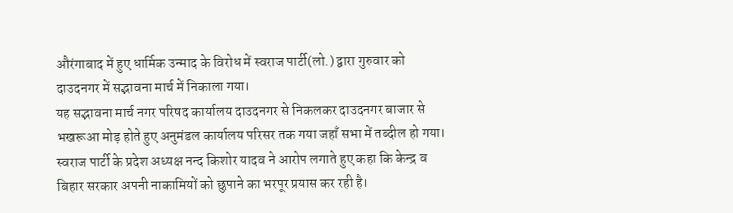औरंगाबाद में हुए धार्मिक उन्माद के विरोध में स्वराज पार्टी(लो.) द्वारा गुरुवार को दाउदनगर में सद्भावना मार्च में निकाला गया।
यह सद्भावना मार्च नगर परिषद कार्यालय दाउदनगर से निकलकर दाउदनगर बाजार से भखरूआ मोड़ होते हुए अनुमंडल कार्यालय परिसर तक गया जहाँ सभा में तब्दील हो गया। स्वराज पार्टी के प्रदेश अध्यक्ष नन्द किशोर यादव ने आरोप लगाते हुए कहा कि केन्द्र व बिहार सरकार अपनी नाकामियों को छुपाने का भरपूर प्रयास कर रही है।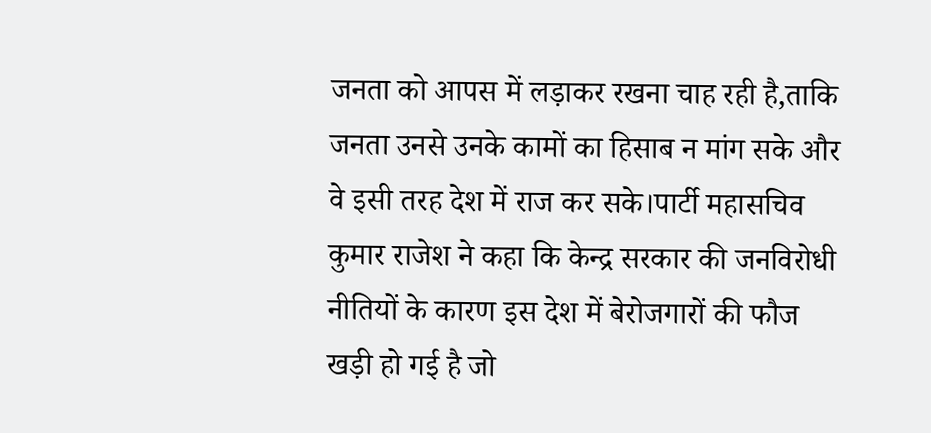जनता को आपस में लड़ाकर रखना चाह रही है,ताकि जनता उनसे उनके कामों का हिसाब न मांग सके और वे इसी तरह देश में राज कर सके।पार्टी महासचिव कुमार राजेश ने कहा कि केन्द्र सरकार की जनविरोधी नीतियों के कारण इस देश में बेरोजगारों की फौज खड़ी हो गई है जो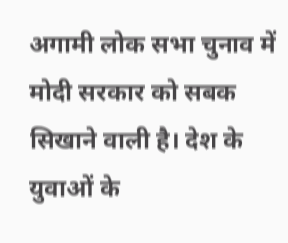अगामी लोक सभा चुनाव में मोदी सरकार को सबक सिखाने वाली है। देश के युवाओं के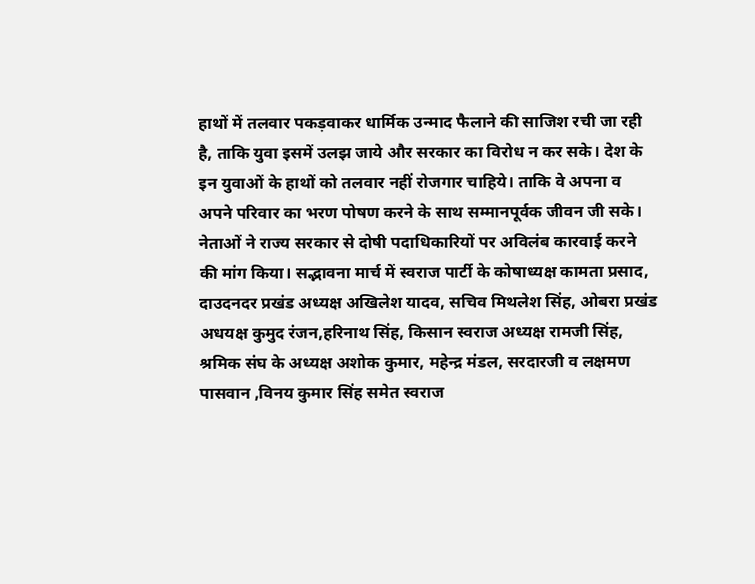हाथों में तलवार पकड़वाकर धार्मिक उन्माद फैलाने की साजिश रची जा रही है, ताकि युवा इसमें उलझ जाये और सरकार का विरोध न कर सके। देश के इन युवाओं के हाथों को तलवार नहीं रोजगार चाहिये। ताकि वे अपना व अपने परिवार का भरण पोषण करने के साथ सम्मानपूर्वक जीवन जी सके। नेताओं ने राज्य सरकार से दोषी पदाधिकारियों पर अविलंब कारवाई करने की मांग किया। सद्भावना मार्च में स्वराज पार्टी के कोषाध्यक्ष कामता प्रसाद, दाउदनदर प्रखंड अध्यक्ष अखिलेश यादव, सचिव मिथलेश सिंह, ओबरा प्रखंड अधयक्ष कुमुद रंजन,हरिनाथ सिंह, किसान स्वराज अध्यक्ष रामजी सिंह, श्रमिक संघ के अध्यक्ष अशोक कुमार, महेन्द्र मंडल, सरदारजी व लक्षमण पासवान ,विनय कुमार सिंह समेत स्वराज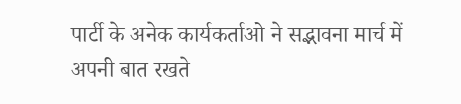पार्टी के अनेक कार्यकर्ताओ ने सद्भावना मार्च में अपनी बात रखते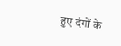हुए दंगों के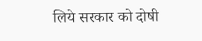लिये सरकार को दोषी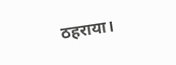ठहराया।